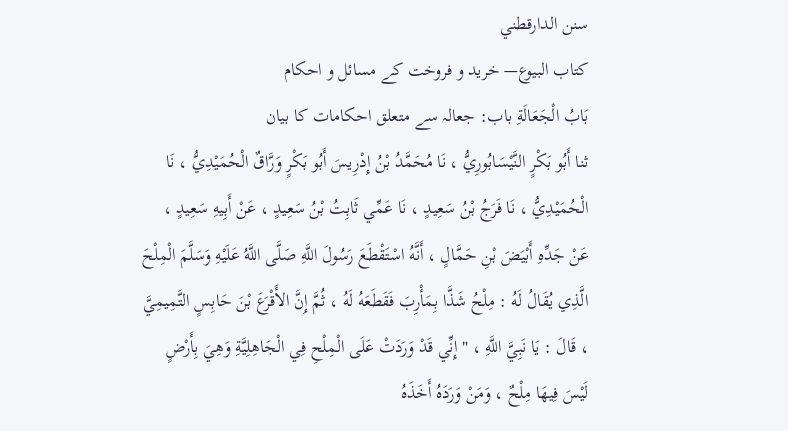سنن الدارقطني
كتاب البيوع— خرید و فروخت کے مسائل و احکام
بَابُ الْجَعَالَةِ باب: جعالہ سے متعلق احکامات کا بیان
ثنا أَبُو بَكْرٍ النَّيْسَابُورِيُّ ، نَا مُحَمَّدُ بْنُ إِدْرِيسَ أَبُو بَكْرٍ وَرَّاقٌ الْحُمَيْدِيُّ ، نَا الْحُمَيْدِيُّ ، نَا فَرَجُ بْنُ سَعِيدٍ ، نَا عَمِّي ثَابِتُ بْنُ سَعِيدٍ ، عَنْ أَبِيهِ سَعِيدٍ ، عَنْ جَدِّهِ أَبْيَضَ بْنِ حَمَّالٍ ، أَنَّهُ اسْتَقْطَعَ رَسُولَ اللَّهِ صَلَّى اللَّهُ عَلَيْهِ وَسَلَّمَ الْمِلْحَ الَّذِي يُقَالُ لَهُ : مِلْحُ شَذَّا بِمَأْرِبَ فَقَطَعَهُ لَهُ ، ثُمَّ إِنَّ الأَقْرَعَ بْنَ حَابِسٍ التَّمِيمِيَّ ، قَالَ : يَا نَبِيَّ اللَّهِ ، " إِنِّي قَدْ وَرَدَتْ عَلَى الْمِلْحِ فِي الْجَاهِلِيَّةِ وَهِيَ بِأَرْضٍ لَيْسَ فِيهَا مِلْحٌ ، وَمَنْ وَرَدَهُ أَخَذَهُ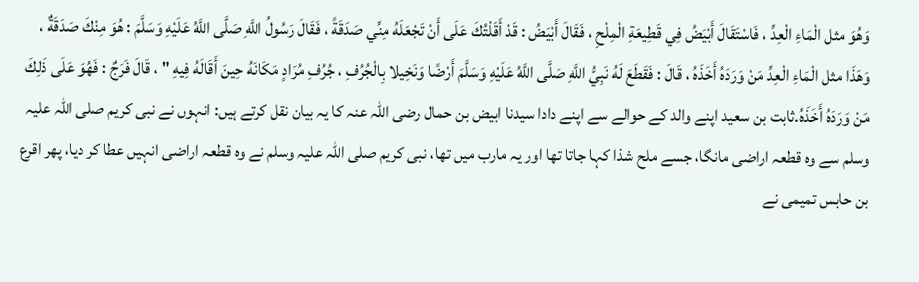وَهُوَ مثل الْمَاءِ الْعِدِّ ، فَاسْتَقَالَ أَبْيَضُ فِي قَطِيعَةِ الْمِلْحِ ، فَقَالَ أَبْيَضُ : قَدْ أَقَلْتُكَ عَلَى أَنْ تَجْعَلَهُ مِنِّي صَدَقَةً ، فَقَالَ رَسُولُ اللَّهِ صَلَّى اللَّهُ عَلَيْهِ وَسَلَّمَ : هُوَ مِنْكَ صَدَقَةٌ ، وَهَذَا مثل الْمَاءِ الْعِدِّ مَنْ وَرَدَهُ أَخَذَهُ ، قَالَ : فَقَطَعَ لَهُ نَبِيُّ اللَّهِ صَلَّى اللَّهُ عَلَيْهِ وَسَلَّمَ أَرْضًا وَنَخِيلا بِالْجُرُفِ ، جُرُفِ مُرَادٍ مَكَانَهُ حِينَ أَقَالَهُ فِيهِ " ، قَالَ فَرَجٌ : فَهُوَ عَلَى ذَلِكَ مَنْ وَرَدَهُ أَخَذَهُ.ثابت بن سعید اپنے والد کے حوالے سے اپنے دادا سیدنا ابیض بن حمال رضی اللہ عنہ کا یہ بیان نقل کرتے ہیں: انہوں نے نبی کریم صلی اللہ علیہ وسلم سے وہ قطعہ اراضی مانگا، جسے ملح شذا کہا جاتا تھا اور یہ مارب میں تھا، نبی کریم صلی اللہ علیہ وسلم نے وہ قطعہ اراضی انہیں عطا کر دیا، پھر اقرع بن حابس تمیمی نے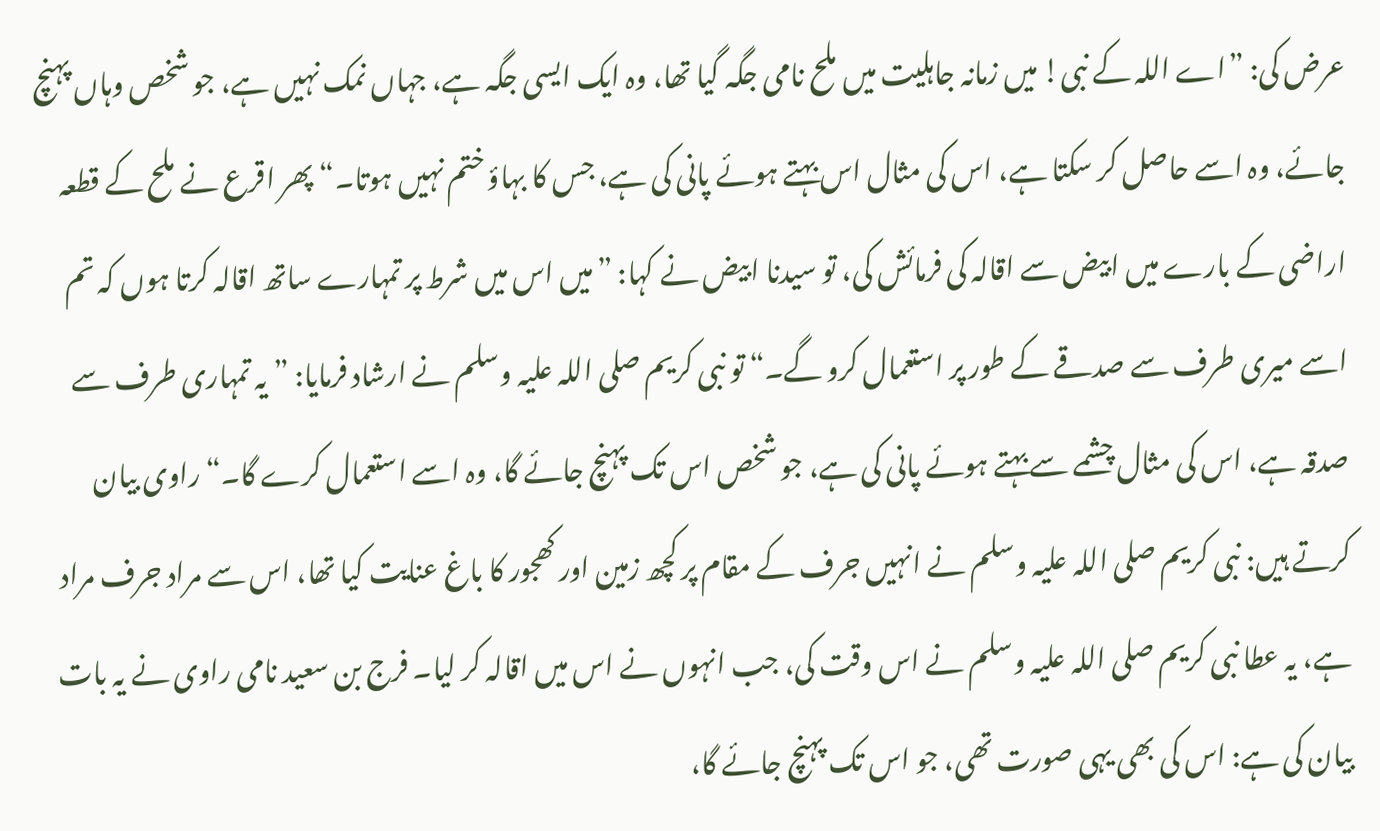عرض کی: ”اے اللہ کے نبی! میں زمانہ جاہلیت میں ملح نامی جگہ گیا تھا، وہ ایک ایسی جگہ ہے، جہاں نمک نہیں ہے، جو شخص وہاں پہنچ جائے، وہ اسے حاصل کر سکتا ہے، اس کی مثال اس بہتے ہوئے پانی کی ہے، جس کا بہاؤ ختم نہیں ہوتا۔“ پھر اقرع نے ملح کے قطعہ اراضی کے بارے میں ابیض سے اقالہ کی فرمائش کی، تو سیدنا ابیض نے کہا: ”میں اس میں شرط پر تمہارے ساتھ اقالہ کرتا ہوں کہ تم اسے میری طرف سے صدقے کے طور پر استعمال کرو گے۔“ تو نبی کریم صلی اللہ علیہ وسلم نے ارشاد فرمایا: ”یہ تمہاری طرف سے صدقہ ہے، اس کی مثال چشمے سے بہتے ہوئے پانی کی ہے، جو شخص اس تک پہنچ جائے گا، وہ اسے استعمال کرے گا۔“ راوی بیان کرتے ہیں: نبی کریم صلی اللہ علیہ وسلم نے انہیں جرف کے مقام پر کچھ زمین اور کھجور کا باغ عنایت کیا تھا، اس سے مراد جرف مراد ہے، یہ عطا نبی کریم صلی اللہ علیہ وسلم نے اس وقت کی، جب انہوں نے اس میں اقالہ کر لیا۔ فرج بن سعید نامی راوی نے یہ بات بیان کی ہے: اس کی بھی یہی صورت تھی، جو اس تک پہنچ جائے گا،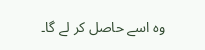وہ اسے حاصل کر لے گا۔